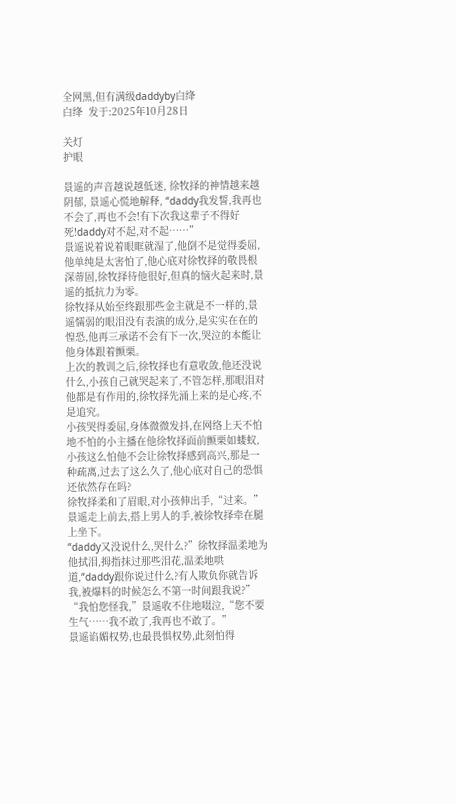全网黑,但有满级daddyby白绛
白绛  发于:2025年10月28日

关灯
护眼

景遥的声音越说越低迷, 徐牧择的神情越来越阴郁, 景遥心慌地解释, “daddy我发誓,我再也不会了,再也不会!有下次我这辈子不得好死!daddy对不起,对不起……”
景遥说着说着眼眶就湿了,他倒不是觉得委屈, 他单纯是太害怕了,他心底对徐牧择的敬畏根深蒂固,徐牧择待他很好,但真的恼火起来时,景遥的抵抗力为零。
徐牧择从始至终跟那些金主就是不一样的,景遥懦弱的眼泪没有表演的成分,是实实在在的惶恐,他再三承诺不会有下一次,哭泣的本能让他身体跟着颤栗。
上次的教训之后,徐牧择也有意收敛,他还没说什么,小孩自己就哭起来了,不管怎样,那眼泪对他都是有作用的,徐牧择先涌上来的是心疼,不是追究。
小孩哭得委屈,身体微微发抖,在网络上天不怕地不怕的小主播在他徐牧择面前颤栗如蝼蚁,小孩这么怕他不会让徐牧择感到高兴,那是一种疏离,过去了这么久了,他心底对自己的恐惧还依然存在吗?
徐牧择柔和了眉眼,对小孩伸出手,“过来。”
景遥走上前去,搭上男人的手,被徐牧择牵在腿上坐下。
“daddy又没说什么,哭什么?”徐牧择温柔地为他拭泪,拇指抹过那些泪花,温柔地哄道,“daddy跟你说过什么?有人欺负你就告诉我,被爆料的时候怎么不第一时间跟我说?”
“我怕您怪我,”景遥收不住地啜泣,“您不要生气……我不敢了,我再也不敢了。”
景遥谄媚权势,也最畏惧权势,此刻怕得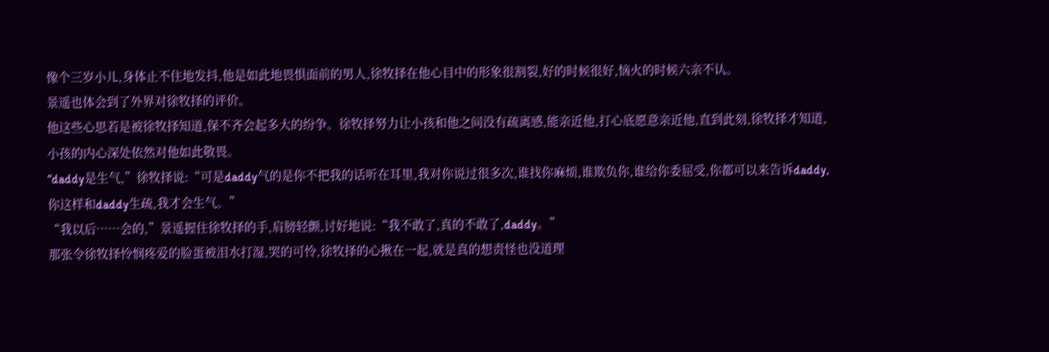像个三岁小儿,身体止不住地发抖,他是如此地畏惧面前的男人,徐牧择在他心目中的形象很割裂,好的时候很好,恼火的时候六亲不认。
景遥也体会到了外界对徐牧择的评价。
他这些心思若是被徐牧择知道,保不齐会起多大的纷争。徐牧择努力让小孩和他之间没有疏离感,能亲近他,打心底愿意亲近他,直到此刻,徐牧择才知道,小孩的内心深处依然对他如此敬畏。
“daddy是生气,”徐牧择说:“可是daddy气的是你不把我的话听在耳里,我对你说过很多次,谁找你麻烦,谁欺负你,谁给你委屈受,你都可以来告诉daddy,你这样和daddy生疏,我才会生气。”
“我以后……会的,”景遥握住徐牧择的手,肩膀轻颤,讨好地说:“我不敢了,真的不敢了,daddy。”
那张令徐牧择怜悯疼爱的脸蛋被泪水打湿,哭的可怜,徐牧择的心揪在一起,就是真的想责怪也没道理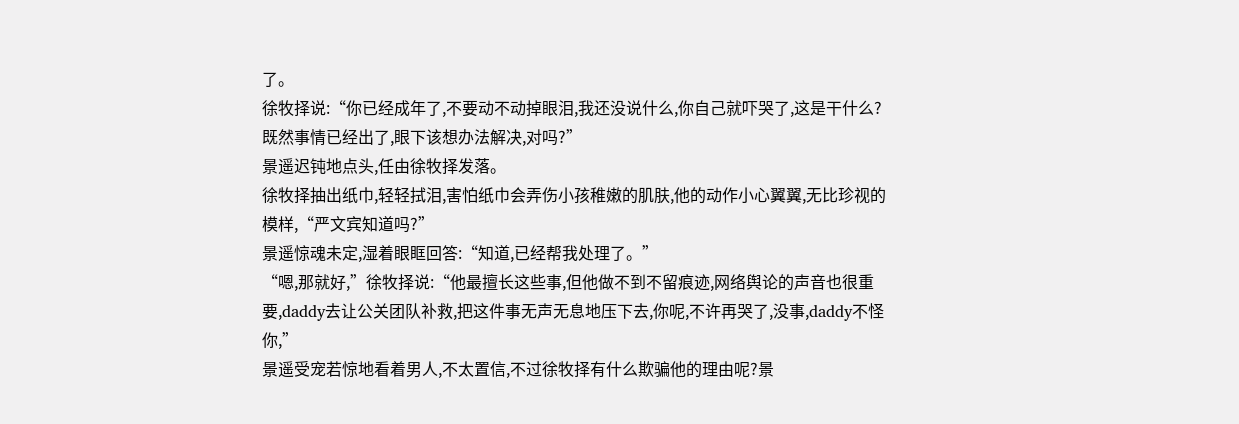了。
徐牧择说:“你已经成年了,不要动不动掉眼泪,我还没说什么,你自己就吓哭了,这是干什么?既然事情已经出了,眼下该想办法解决,对吗?”
景遥迟钝地点头,任由徐牧择发落。
徐牧择抽出纸巾,轻轻拭泪,害怕纸巾会弄伤小孩稚嫩的肌肤,他的动作小心翼翼,无比珍视的模样,“严文宾知道吗?”
景遥惊魂未定,湿着眼眶回答:“知道,已经帮我处理了。”
“嗯,那就好,”徐牧择说:“他最擅长这些事,但他做不到不留痕迹,网络舆论的声音也很重要,daddy去让公关团队补救,把这件事无声无息地压下去,你呢,不许再哭了,没事,daddy不怪你,”
景遥受宠若惊地看着男人,不太置信,不过徐牧择有什么欺骗他的理由呢?景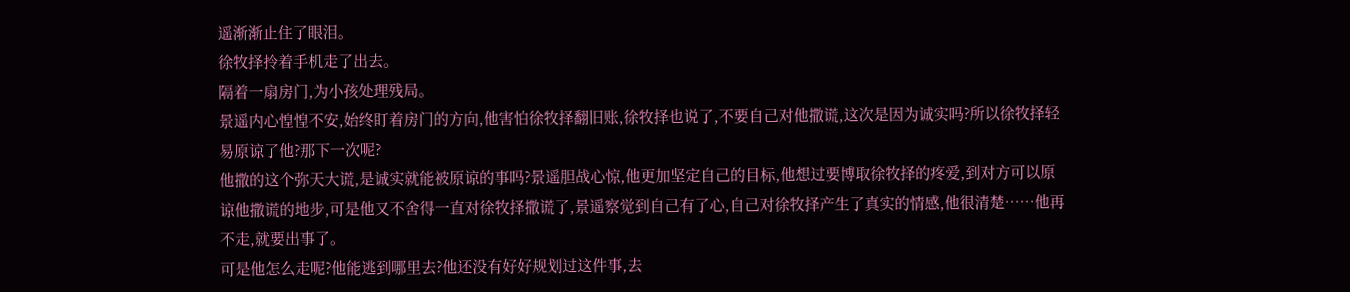遥渐渐止住了眼泪。
徐牧择拎着手机走了出去。
隔着一扇房门,为小孩处理残局。
景遥内心惶惶不安,始终盯着房门的方向,他害怕徐牧择翻旧账,徐牧择也说了,不要自己对他撒谎,这次是因为诚实吗?所以徐牧择轻易原谅了他?那下一次呢?
他撒的这个弥天大谎,是诚实就能被原谅的事吗?景遥胆战心惊,他更加坚定自己的目标,他想过要博取徐牧择的疼爱,到对方可以原谅他撒谎的地步,可是他又不舍得一直对徐牧择撒谎了,景遥察觉到自己有了心,自己对徐牧择产生了真实的情感,他很清楚……他再不走,就要出事了。
可是他怎么走呢?他能逃到哪里去?他还没有好好规划过这件事,去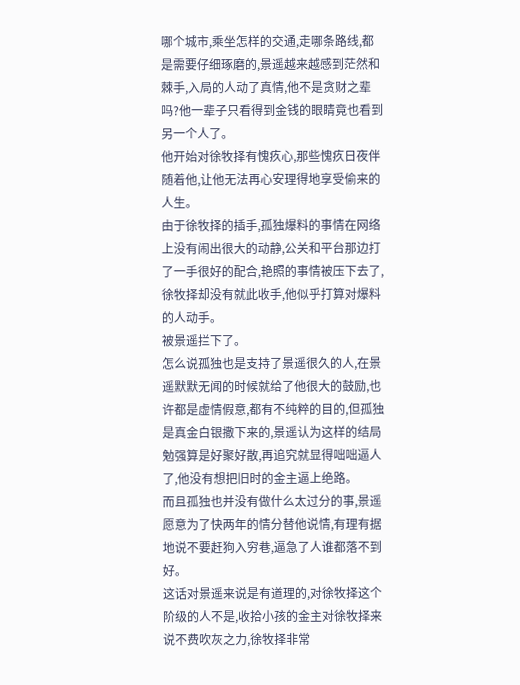哪个城市,乘坐怎样的交通,走哪条路线,都是需要仔细琢磨的,景遥越来越感到茫然和棘手,入局的人动了真情,他不是贪财之辈吗?他一辈子只看得到金钱的眼睛竟也看到另一个人了。
他开始对徐牧择有愧疚心,那些愧疚日夜伴随着他,让他无法再心安理得地享受偷来的人生。
由于徐牧择的插手,孤独爆料的事情在网络上没有闹出很大的动静,公关和平台那边打了一手很好的配合,艳照的事情被压下去了,徐牧择却没有就此收手,他似乎打算对爆料的人动手。
被景遥拦下了。
怎么说孤独也是支持了景遥很久的人,在景遥默默无闻的时候就给了他很大的鼓励,也许都是虚情假意,都有不纯粹的目的,但孤独是真金白银撒下来的,景遥认为这样的结局勉强算是好聚好散,再追究就显得咄咄逼人了,他没有想把旧时的金主逼上绝路。
而且孤独也并没有做什么太过分的事,景遥愿意为了快两年的情分替他说情,有理有据地说不要赶狗入穷巷,逼急了人谁都落不到好。
这话对景遥来说是有道理的,对徐牧择这个阶级的人不是,收拾小孩的金主对徐牧择来说不费吹灰之力,徐牧择非常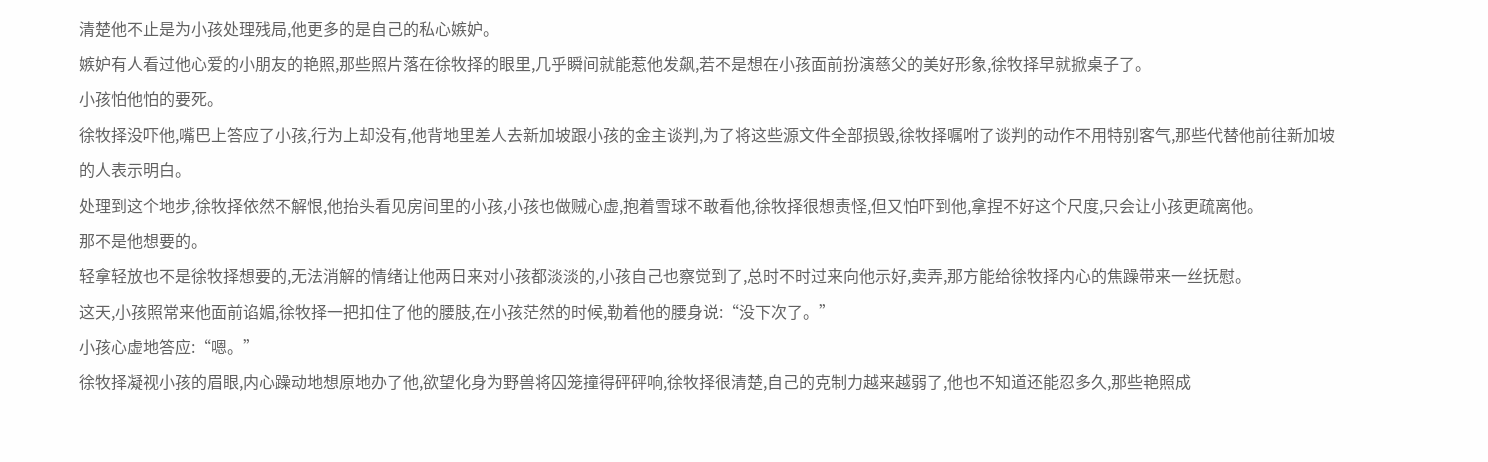清楚他不止是为小孩处理残局,他更多的是自己的私心嫉妒。
嫉妒有人看过他心爱的小朋友的艳照,那些照片落在徐牧择的眼里,几乎瞬间就能惹他发飙,若不是想在小孩面前扮演慈父的美好形象,徐牧择早就掀桌子了。
小孩怕他怕的要死。
徐牧择没吓他,嘴巴上答应了小孩,行为上却没有,他背地里差人去新加坡跟小孩的金主谈判,为了将这些源文件全部损毁,徐牧择嘱咐了谈判的动作不用特别客气,那些代替他前往新加坡的人表示明白。
处理到这个地步,徐牧择依然不解恨,他抬头看见房间里的小孩,小孩也做贼心虚,抱着雪球不敢看他,徐牧择很想责怪,但又怕吓到他,拿捏不好这个尺度,只会让小孩更疏离他。
那不是他想要的。
轻拿轻放也不是徐牧择想要的,无法消解的情绪让他两日来对小孩都淡淡的,小孩自己也察觉到了,总时不时过来向他示好,卖弄,那方能给徐牧择内心的焦躁带来一丝抚慰。
这天,小孩照常来他面前谄媚,徐牧择一把扣住了他的腰肢,在小孩茫然的时候,勒着他的腰身说:“没下次了。”
小孩心虚地答应:“嗯。”
徐牧择凝视小孩的眉眼,内心躁动地想原地办了他,欲望化身为野兽将囚笼撞得砰砰响,徐牧择很清楚,自己的克制力越来越弱了,他也不知道还能忍多久,那些艳照成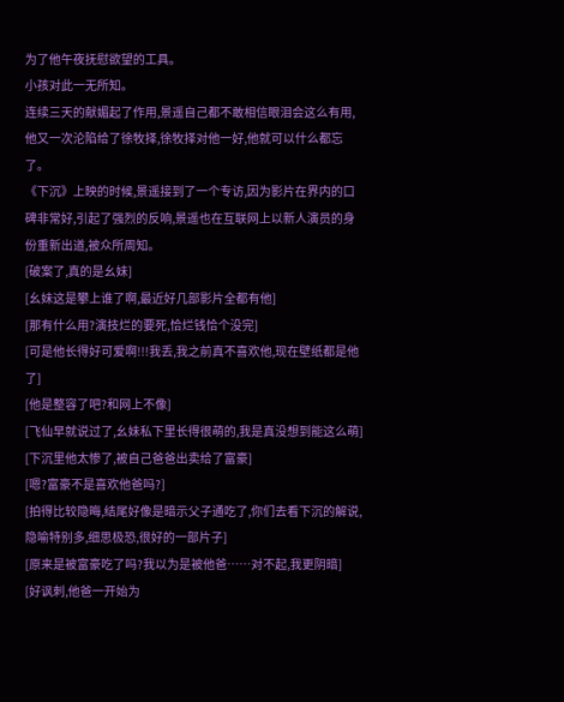为了他午夜抚慰欲望的工具。
小孩对此一无所知。
连续三天的献媚起了作用,景遥自己都不敢相信眼泪会这么有用,他又一次沦陷给了徐牧择,徐牧择对他一好,他就可以什么都忘了。
《下沉》上映的时候,景遥接到了一个专访,因为影片在界内的口碑非常好,引起了强烈的反响,景遥也在互联网上以新人演员的身份重新出道,被众所周知。
[破案了,真的是幺妹]
[幺妹这是攀上谁了啊,最近好几部影片全都有他]
[那有什么用?演技烂的要死,恰烂钱恰个没完]
[可是他长得好可爱啊!!!我丢,我之前真不喜欢他,现在壁纸都是他了]
[他是整容了吧?和网上不像]
[飞仙早就说过了,幺妹私下里长得很萌的,我是真没想到能这么萌]
[下沉里他太惨了,被自己爸爸出卖给了富豪]
[嗯?富豪不是喜欢他爸吗?]
[拍得比较隐晦,结尾好像是暗示父子通吃了,你们去看下沉的解说,隐喻特别多,细思极恐,很好的一部片子]
[原来是被富豪吃了吗?我以为是被他爸……对不起,我更阴暗]
[好讽刺,他爸一开始为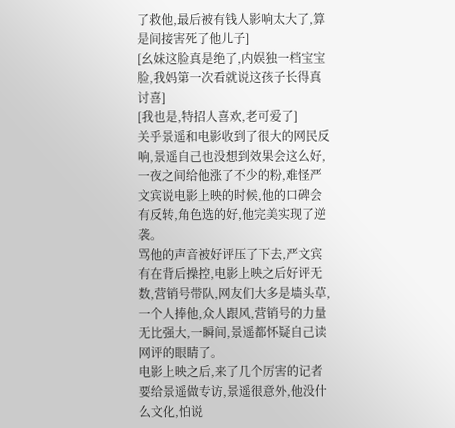了救他,最后被有钱人影响太大了,算是间接害死了他儿子]
[幺妹这脸真是绝了,内娱独一档宝宝脸,我妈第一次看就说这孩子长得真讨喜]
[我也是,特招人喜欢,老可爱了]
关乎景遥和电影收到了很大的网民反响,景遥自己也没想到效果会这么好,一夜之间给他涨了不少的粉,难怪严文宾说电影上映的时候,他的口碑会有反转,角色选的好,他完美实现了逆袭。
骂他的声音被好评压了下去,严文宾有在背后操控,电影上映之后好评无数,营销号带队,网友们大多是墙头草,一个人捧他,众人跟风,营销号的力量无比强大,一瞬间,景遥都怀疑自己读网评的眼睛了。
电影上映之后,来了几个厉害的记者要给景遥做专访,景遥很意外,他没什么文化,怕说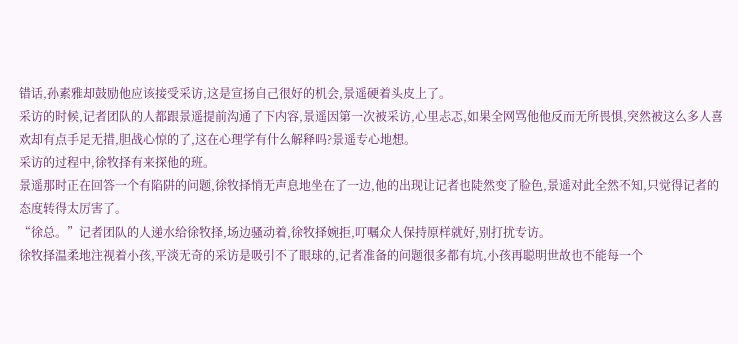错话,孙素雅却鼓励他应该接受采访,这是宣扬自己很好的机会,景遥硬着头皮上了。
采访的时候,记者团队的人都跟景遥提前沟通了下内容,景遥因第一次被采访,心里忐忑,如果全网骂他他反而无所畏惧,突然被这么多人喜欢却有点手足无措,胆战心惊的了,这在心理学有什么解释吗?景遥专心地想。
采访的过程中,徐牧择有来探他的班。
景遥那时正在回答一个有陷阱的问题,徐牧择悄无声息地坐在了一边,他的出现让记者也陡然变了脸色,景遥对此全然不知,只觉得记者的态度转得太厉害了。
“徐总。”记者团队的人递水给徐牧择,场边骚动着,徐牧择婉拒,叮嘱众人保持原样就好,别打扰专访。
徐牧择温柔地注视着小孩,平淡无奇的采访是吸引不了眼球的,记者准备的问题很多都有坑,小孩再聪明世故也不能每一个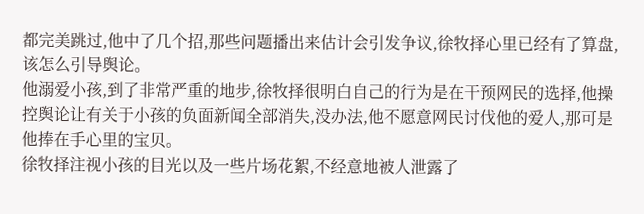都完美跳过,他中了几个招,那些问题播出来估计会引发争议,徐牧择心里已经有了算盘,该怎么引导舆论。
他溺爱小孩,到了非常严重的地步,徐牧择很明白自己的行为是在干预网民的选择,他操控舆论让有关于小孩的负面新闻全部消失,没办法,他不愿意网民讨伐他的爱人,那可是他捧在手心里的宝贝。
徐牧择注视小孩的目光以及一些片场花絮,不经意地被人泄露了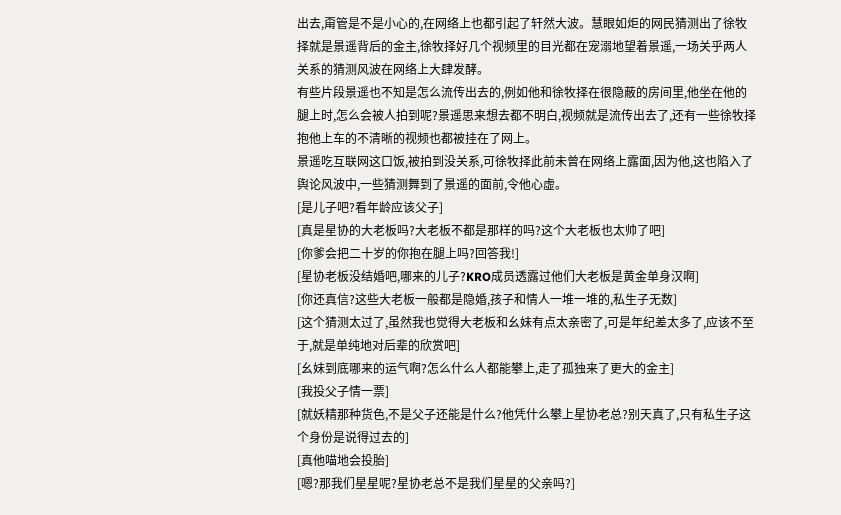出去,甭管是不是小心的,在网络上也都引起了轩然大波。慧眼如炬的网民猜测出了徐牧择就是景遥背后的金主,徐牧择好几个视频里的目光都在宠溺地望着景遥,一场关乎两人关系的猜测风波在网络上大肆发酵。
有些片段景遥也不知是怎么流传出去的,例如他和徐牧择在很隐蔽的房间里,他坐在他的腿上时,怎么会被人拍到呢?景遥思来想去都不明白,视频就是流传出去了,还有一些徐牧择抱他上车的不清晰的视频也都被挂在了网上。
景遥吃互联网这口饭,被拍到没关系,可徐牧择此前未曾在网络上露面,因为他,这也陷入了舆论风波中,一些猜测舞到了景遥的面前,令他心虚。
[是儿子吧?看年龄应该父子]
[真是星协的大老板吗?大老板不都是那样的吗?这个大老板也太帅了吧]
[你爹会把二十岁的你抱在腿上吗?回答我!]
[星协老板没结婚吧,哪来的儿子?KRO成员透露过他们大老板是黄金单身汉啊]
[你还真信?这些大老板一般都是隐婚,孩子和情人一堆一堆的,私生子无数]
[这个猜测太过了,虽然我也觉得大老板和幺妹有点太亲密了,可是年纪差太多了,应该不至于,就是单纯地对后辈的欣赏吧]
[幺妹到底哪来的运气啊?怎么什么人都能攀上,走了孤独来了更大的金主]
[我投父子情一票]
[就妖精那种货色,不是父子还能是什么?他凭什么攀上星协老总?别天真了,只有私生子这个身份是说得过去的]
[真他喵地会投胎]
[嗯?那我们星星呢?星协老总不是我们星星的父亲吗?]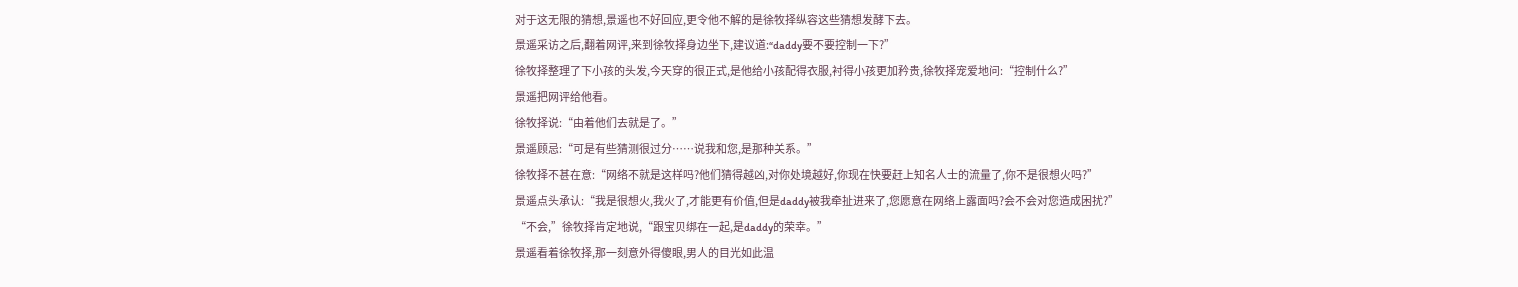对于这无限的猜想,景遥也不好回应,更令他不解的是徐牧择纵容这些猜想发酵下去。
景遥采访之后,翻着网评,来到徐牧择身边坐下,建议道:“daddy要不要控制一下?”
徐牧择整理了下小孩的头发,今天穿的很正式,是他给小孩配得衣服,衬得小孩更加矜贵,徐牧择宠爱地问:“控制什么?”
景遥把网评给他看。
徐牧择说:“由着他们去就是了。”
景遥顾忌:“可是有些猜测很过分……说我和您,是那种关系。”
徐牧择不甚在意:“网络不就是这样吗?他们猜得越凶,对你处境越好,你现在快要赶上知名人士的流量了,你不是很想火吗?”
景遥点头承认:“我是很想火,我火了,才能更有价值,但是daddy被我牵扯进来了,您愿意在网络上露面吗?会不会对您造成困扰?”
“不会,”徐牧择肯定地说,“跟宝贝绑在一起,是daddy的荣幸。”
景遥看着徐牧择,那一刻意外得傻眼,男人的目光如此温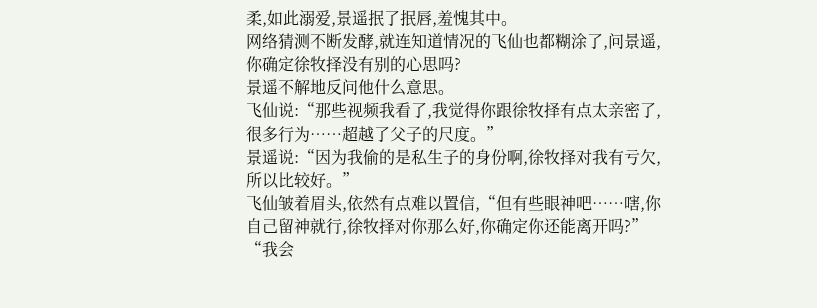柔,如此溺爱,景遥抿了抿唇,羞愧其中。
网络猜测不断发酵,就连知道情况的飞仙也都糊涂了,问景遥,你确定徐牧择没有别的心思吗?
景遥不解地反问他什么意思。
飞仙说:“那些视频我看了,我觉得你跟徐牧择有点太亲密了,很多行为……超越了父子的尺度。”
景遥说:“因为我偷的是私生子的身份啊,徐牧择对我有亏欠,所以比较好。”
飞仙皱着眉头,依然有点难以置信,“但有些眼神吧……嗐,你自己留神就行,徐牧择对你那么好,你确定你还能离开吗?”
“我会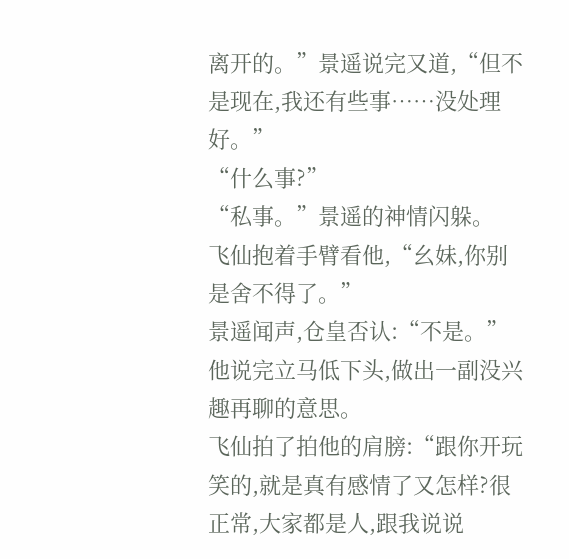离开的。”景遥说完又道,“但不是现在,我还有些事……没处理好。”
“什么事?”
“私事。”景遥的神情闪躲。
飞仙抱着手臂看他,“幺妹,你别是舍不得了。”
景遥闻声,仓皇否认:“不是。”
他说完立马低下头,做出一副没兴趣再聊的意思。
飞仙拍了拍他的肩膀:“跟你开玩笑的,就是真有感情了又怎样?很正常,大家都是人,跟我说说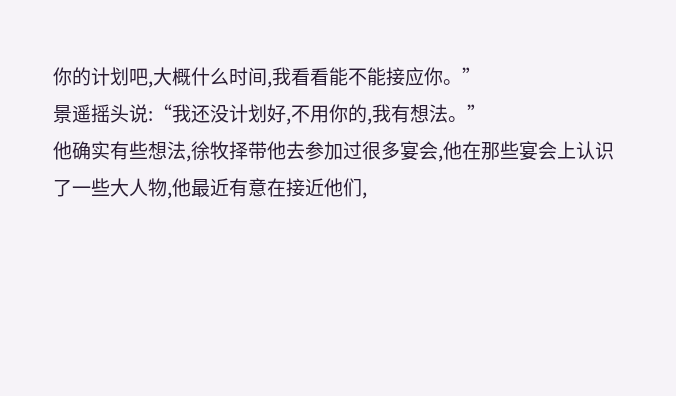你的计划吧,大概什么时间,我看看能不能接应你。”
景遥摇头说:“我还没计划好,不用你的,我有想法。”
他确实有些想法,徐牧择带他去参加过很多宴会,他在那些宴会上认识了一些大人物,他最近有意在接近他们,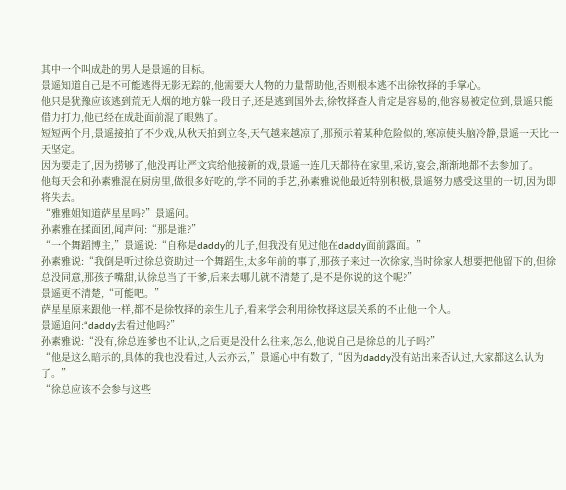其中一个叫成赴的男人是景遥的目标。
景遥知道自己是不可能逃得无影无踪的,他需要大人物的力量帮助他,否则根本逃不出徐牧择的手掌心。
他只是犹豫应该逃到荒无人烟的地方躲一段日子,还是逃到国外去,徐牧择查人肯定是容易的,他容易被定位到,景遥只能借力打力,他已经在成赴面前混了眼熟了。
短短两个月,景遥接拍了不少戏,从秋天拍到立冬,天气越来越凉了,那预示着某种危险似的,寒凉使头脑冷静,景遥一天比一天坚定。
因为要走了,因为捞够了,他没再让严文宾给他接新的戏,景遥一连几天都待在家里,采访,宴会,渐渐地都不去参加了。
他每天会和孙素雅混在厨房里,做很多好吃的,学不同的手艺,孙素雅说他最近特别积极,景遥努力感受这里的一切,因为即将失去。
“雅雅姐知道萨星星吗?”景遥问。
孙素雅在揉面团,闻声问:“那是谁?”
“一个舞蹈博主,”景遥说:“自称是daddy的儿子,但我没有见过他在daddy面前露面。”
孙素雅说:“我倒是听过徐总资助过一个舞蹈生,太多年前的事了,那孩子来过一次徐家,当时徐家人想要把他留下的,但徐总没同意,那孩子嘴甜,认徐总当了干爹,后来去哪儿就不清楚了,是不是你说的这个呢?”
景遥更不清楚,“可能吧。”
萨星星原来跟他一样,都不是徐牧择的亲生儿子,看来学会利用徐牧择这层关系的不止他一个人。
景遥追问:“daddy去看过他吗?”
孙素雅说:“没有,徐总连爹也不让认,之后更是没什么往来,怎么,他说自己是徐总的儿子吗?”
“他是这么暗示的,具体的我也没看过,人云亦云,”景遥心中有数了,“因为daddy没有站出来否认过,大家都这么认为了。”
“徐总应该不会参与这些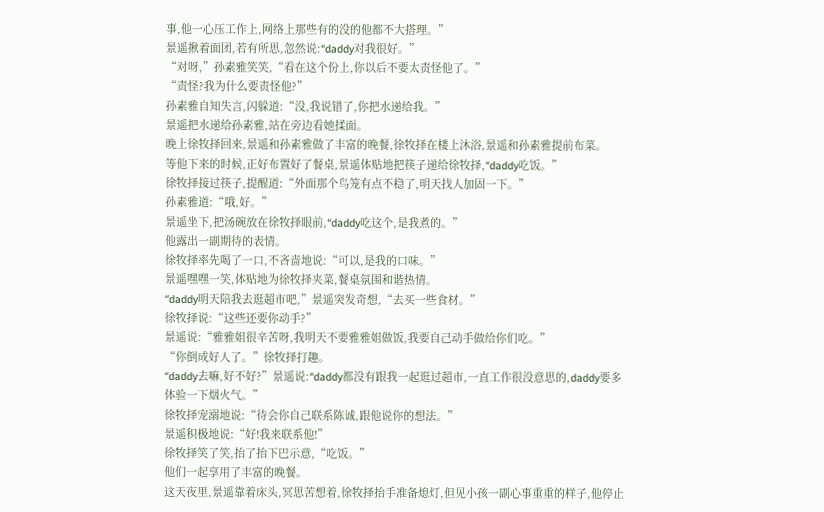事,他一心压工作上,网络上那些有的没的他都不大搭理。”
景遥揪着面团,若有所思,忽然说:“daddy对我很好。”
“对呀,”孙素雅笑笑,“看在这个份上,你以后不要太责怪他了。”
“责怪?我为什么要责怪他?”
孙素雅自知失言,闪躲道:“没,我说错了,你把水递给我。”
景遥把水递给孙素雅,站在旁边看她揉面。
晚上徐牧择回来,景遥和孙素雅做了丰富的晚餐,徐牧择在楼上沐浴,景遥和孙素雅提前布菜。
等他下来的时候,正好布置好了餐桌,景遥体贴地把筷子递给徐牧择,“daddy吃饭。”
徐牧择接过筷子,提醒道:“外面那个鸟笼有点不稳了,明天找人加固一下。”
孙素雅道:“哦,好。”
景遥坐下,把汤碗放在徐牧择眼前,“daddy吃这个,是我煮的。”
他露出一副期待的表情。
徐牧择率先喝了一口,不吝啬地说:“可以,是我的口味。”
景遥嘿嘿一笑,体贴地为徐牧择夹菜,餐桌氛围和谐热情。
“daddy明天陪我去逛超市吧,”景遥突发奇想,“去买一些食材。”
徐牧择说:“这些还要你动手?”
景遥说:“雅雅姐很辛苦呀,我明天不要雅雅姐做饭,我要自己动手做给你们吃。”
“你倒成好人了。”徐牧择打趣。
“daddy去嘛,好不好?”景遥说:“daddy都没有跟我一起逛过超市,一直工作很没意思的,daddy要多体验一下烟火气。”
徐牧择宠溺地说:“待会你自己联系陈诚,跟他说你的想法。”
景遥积极地说:“好!我来联系他!”
徐牧择笑了笑,抬了抬下巴示意,“吃饭。”
他们一起享用了丰富的晚餐。
这天夜里,景遥靠着床头,冥思苦想着,徐牧择抬手准备熄灯,但见小孩一副心事重重的样子,他停止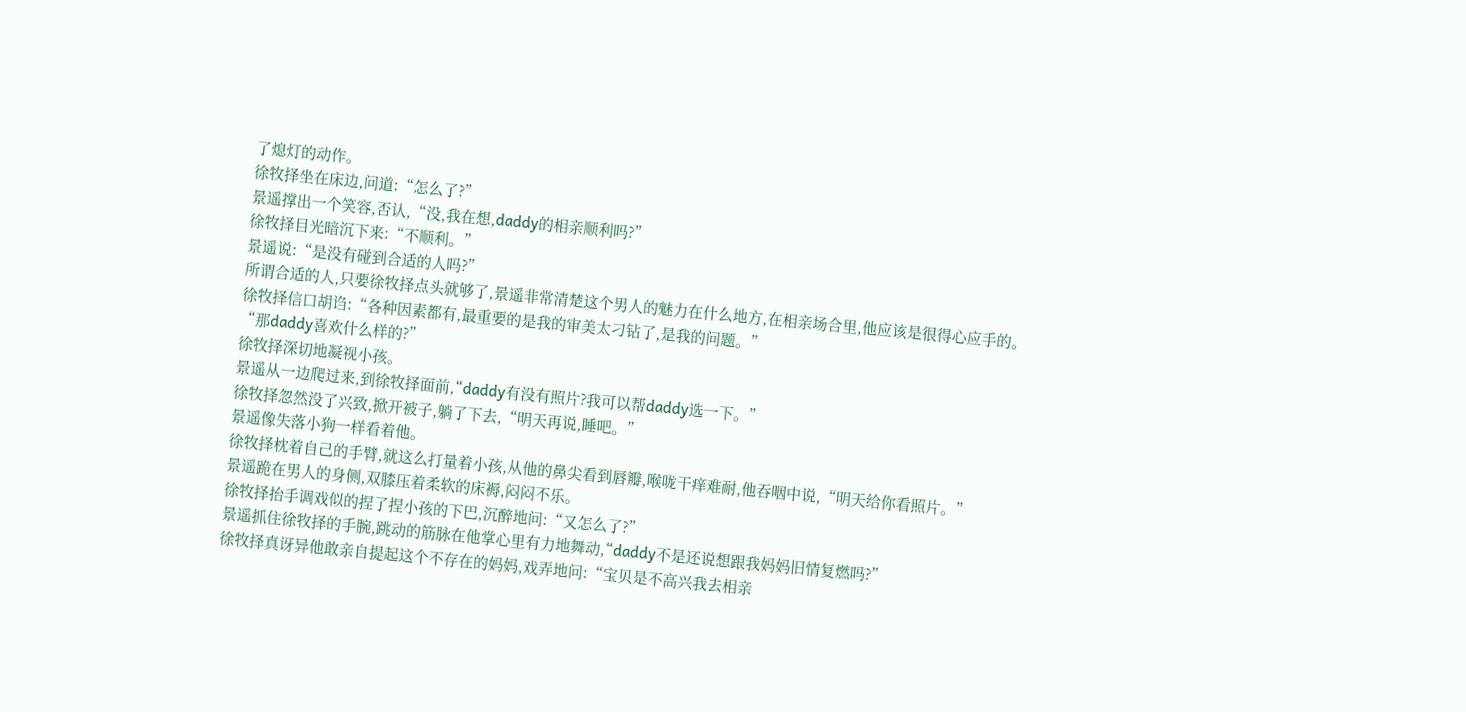了熄灯的动作。
徐牧择坐在床边,问道:“怎么了?”
景遥撑出一个笑容,否认,“没,我在想,daddy的相亲顺利吗?”
徐牧择目光暗沉下来:“不顺利。”
景遥说:“是没有碰到合适的人吗?”
所谓合适的人,只要徐牧择点头就够了,景遥非常清楚这个男人的魅力在什么地方,在相亲场合里,他应该是很得心应手的。
徐牧择信口胡诌:“各种因素都有,最重要的是我的审美太刁钻了,是我的问题。”
“那daddy喜欢什么样的?”
徐牧择深切地凝视小孩。
景遥从一边爬过来,到徐牧择面前,“daddy有没有照片?我可以帮daddy选一下。”
徐牧择忽然没了兴致,掀开被子,躺了下去,“明天再说,睡吧。”
景遥像失落小狗一样看着他。
徐牧择枕着自己的手臂,就这么打量着小孩,从他的鼻尖看到唇瓣,喉咙干痒难耐,他吞咽中说,“明天给你看照片。”
景遥跪在男人的身侧,双膝压着柔软的床褥,闷闷不乐。
徐牧择抬手调戏似的捏了捏小孩的下巴,沉醉地问:“又怎么了?”
景遥抓住徐牧择的手腕,跳动的筋脉在他掌心里有力地舞动,“daddy不是还说想跟我妈妈旧情复燃吗?”
徐牧择真讶异他敢亲自提起这个不存在的妈妈,戏弄地问:“宝贝是不高兴我去相亲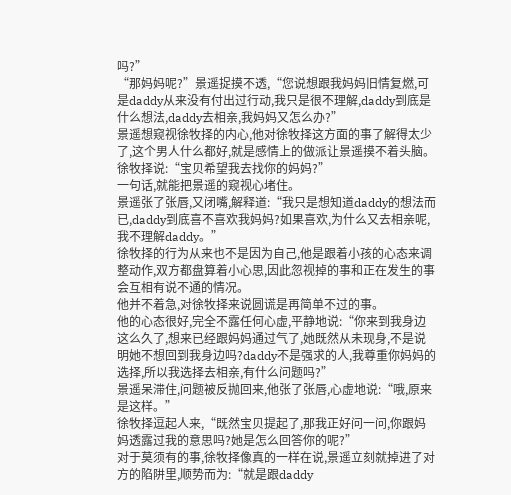吗?”
“那妈妈呢?”景遥捉摸不透,“您说想跟我妈妈旧情复燃,可是daddy从来没有付出过行动,我只是很不理解,daddy到底是什么想法,daddy去相亲,我妈妈又怎么办?”
景遥想窥视徐牧择的内心,他对徐牧择这方面的事了解得太少了,这个男人什么都好,就是感情上的做派让景遥摸不着头脑。
徐牧择说:“宝贝希望我去找你的妈妈?”
一句话,就能把景遥的窥视心堵住。
景遥张了张唇,又闭嘴,解释道:“我只是想知道daddy的想法而已,daddy到底喜不喜欢我妈妈?如果喜欢,为什么又去相亲呢,我不理解daddy。”
徐牧择的行为从来也不是因为自己,他是跟着小孩的心态来调整动作,双方都盘算着小心思,因此忽视掉的事和正在发生的事会互相有说不通的情况。
他并不着急,对徐牧择来说圆谎是再简单不过的事。
他的心态很好,完全不露任何心虚,平静地说:“你来到我身边这么久了,想来已经跟妈妈通过气了,她既然从未现身,不是说明她不想回到我身边吗?daddy不是强求的人,我尊重你妈妈的选择,所以我选择去相亲,有什么问题吗?”
景遥呆滞住,问题被反抛回来,他张了张唇,心虚地说:“哦,原来是这样。”
徐牧择逗起人来,“既然宝贝提起了,那我正好问一问,你跟妈妈透露过我的意思吗?她是怎么回答你的呢?”
对于莫须有的事,徐牧择像真的一样在说,景遥立刻就掉进了对方的陷阱里,顺势而为:“就是跟daddy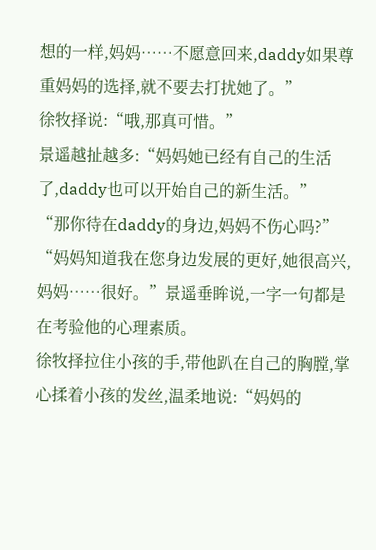想的一样,妈妈……不愿意回来,daddy如果尊重妈妈的选择,就不要去打扰她了。”
徐牧择说:“哦,那真可惜。”
景遥越扯越多:“妈妈她已经有自己的生活了,daddy也可以开始自己的新生活。”
“那你待在daddy的身边,妈妈不伤心吗?”
“妈妈知道我在您身边发展的更好,她很高兴,妈妈……很好。”景遥垂眸说,一字一句都是在考验他的心理素质。
徐牧择拉住小孩的手,带他趴在自己的胸膛,掌心揉着小孩的发丝,温柔地说:“妈妈的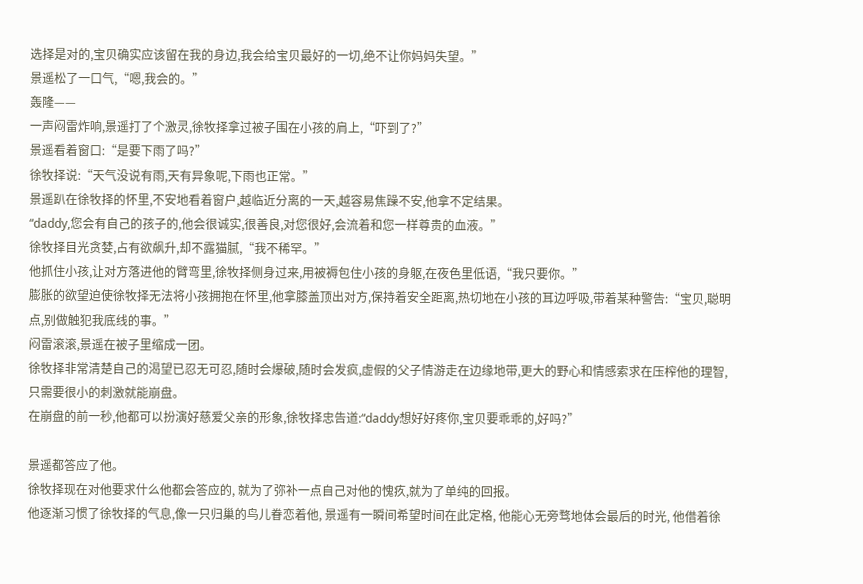选择是对的,宝贝确实应该留在我的身边,我会给宝贝最好的一切,绝不让你妈妈失望。”
景遥松了一口气,“嗯,我会的。”
轰隆——
一声闷雷炸响,景遥打了个激灵,徐牧择拿过被子围在小孩的肩上,“吓到了?”
景遥看着窗口:“是要下雨了吗?”
徐牧择说:“天气没说有雨,天有异象呢,下雨也正常。”
景遥趴在徐牧择的怀里,不安地看着窗户,越临近分离的一天,越容易焦躁不安,他拿不定结果。
“daddy,您会有自己的孩子的,他会很诚实,很善良,对您很好,会流着和您一样尊贵的血液。”
徐牧择目光贪婪,占有欲飙升,却不露猫腻,“我不稀罕。”
他抓住小孩,让对方落进他的臂弯里,徐牧择侧身过来,用被褥包住小孩的身躯,在夜色里低语,“我只要你。”
膨胀的欲望迫使徐牧择无法将小孩拥抱在怀里,他拿膝盖顶出对方,保持着安全距离,热切地在小孩的耳边呼吸,带着某种警告:“宝贝,聪明点,别做触犯我底线的事。”
闷雷滚滚,景遥在被子里缩成一团。
徐牧择非常清楚自己的渴望已忍无可忍,随时会爆破,随时会发疯,虚假的父子情游走在边缘地带,更大的野心和情感索求在压榨他的理智,只需要很小的刺激就能崩盘。
在崩盘的前一秒,他都可以扮演好慈爱父亲的形象,徐牧择忠告道:“daddy想好好疼你,宝贝要乖乖的,好吗?”

景遥都答应了他。
徐牧择现在对他要求什么他都会答应的, 就为了弥补一点自己对他的愧疚,就为了单纯的回报。
他逐渐习惯了徐牧择的气息,像一只归巢的鸟儿眷恋着他, 景遥有一瞬间希望时间在此定格, 他能心无旁骛地体会最后的时光, 他借着徐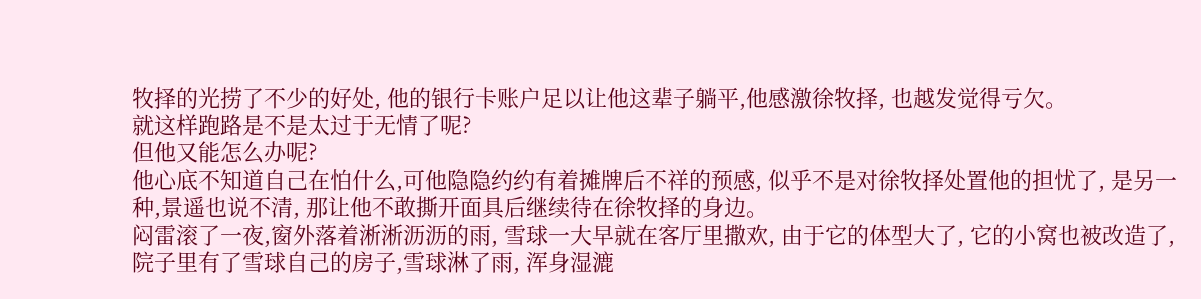牧择的光捞了不少的好处, 他的银行卡账户足以让他这辈子躺平,他感激徐牧择, 也越发觉得亏欠。
就这样跑路是不是太过于无情了呢?
但他又能怎么办呢?
他心底不知道自己在怕什么,可他隐隐约约有着摊牌后不祥的预感, 似乎不是对徐牧择处置他的担忧了, 是另一种,景遥也说不清, 那让他不敢撕开面具后继续待在徐牧择的身边。
闷雷滚了一夜,窗外落着淅淅沥沥的雨, 雪球一大早就在客厅里撒欢, 由于它的体型大了, 它的小窝也被改造了, 院子里有了雪球自己的房子,雪球淋了雨, 浑身湿漉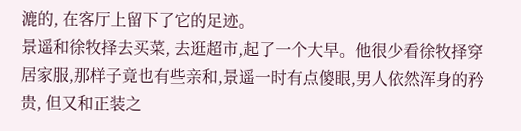漉的, 在客厅上留下了它的足迹。
景遥和徐牧择去买菜, 去逛超市,起了一个大早。他很少看徐牧择穿居家服,那样子竟也有些亲和,景遥一时有点傻眼,男人依然浑身的矜贵, 但又和正装之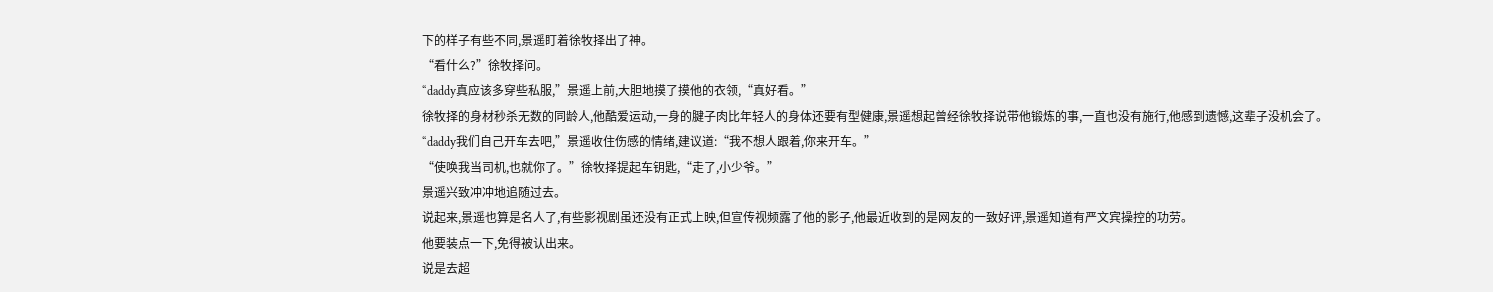下的样子有些不同,景遥盯着徐牧择出了神。
“看什么?”徐牧择问。
“daddy真应该多穿些私服,”景遥上前,大胆地摸了摸他的衣领,“真好看。”
徐牧择的身材秒杀无数的同龄人,他酷爱运动,一身的腱子肉比年轻人的身体还要有型健康,景遥想起曾经徐牧择说带他锻炼的事,一直也没有施行,他感到遗憾,这辈子没机会了。
“daddy我们自己开车去吧,”景遥收住伤感的情绪,建议道:“我不想人跟着,你来开车。”
“使唤我当司机,也就你了。”徐牧择提起车钥匙,“走了,小少爷。”
景遥兴致冲冲地追随过去。
说起来,景遥也算是名人了,有些影视剧虽还没有正式上映,但宣传视频露了他的影子,他最近收到的是网友的一致好评,景遥知道有严文宾操控的功劳。
他要装点一下,免得被认出来。
说是去超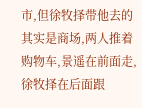市,但徐牧择带他去的其实是商场,两人推着购物车,景遥在前面走,徐牧择在后面跟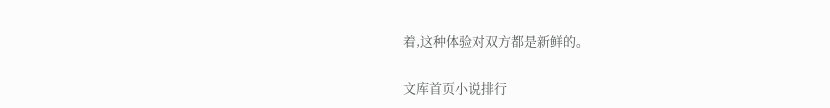着,这种体验对双方都是新鲜的。

文库首页小说排行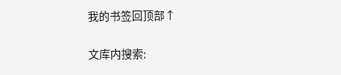我的书签回顶部↑

文库内搜索: